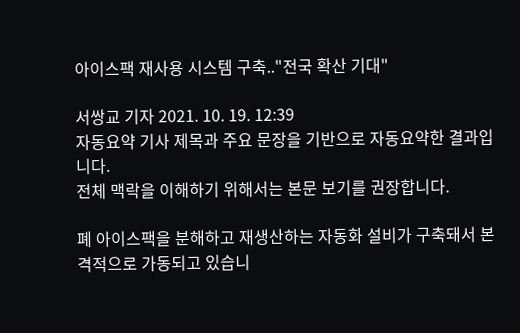아이스팩 재사용 시스템 구축.."전국 확산 기대"

서쌍교 기자 2021. 10. 19. 12:39
자동요약 기사 제목과 주요 문장을 기반으로 자동요약한 결과입니다.
전체 맥락을 이해하기 위해서는 본문 보기를 권장합니다.

폐 아이스팩을 분해하고 재생산하는 자동화 설비가 구축돼서 본격적으로 가동되고 있습니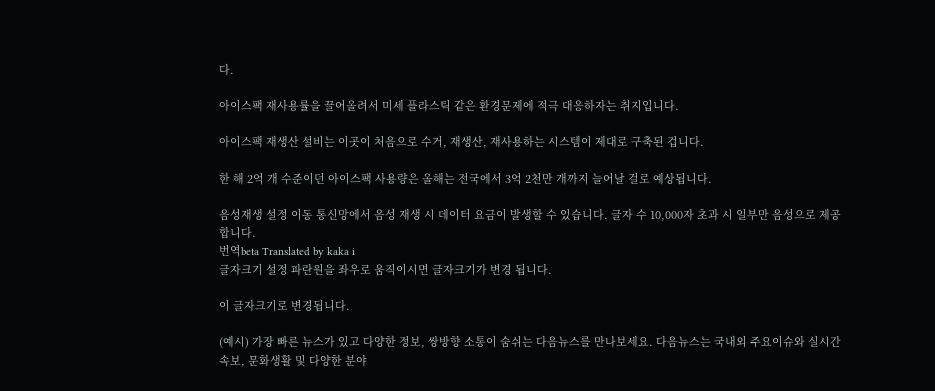다.

아이스팩 재사용률을 끌어올려서 미세 플라스틱 같은 환경문제에 적극 대응하자는 취지입니다.

아이스팩 재생산 설비는 이곳이 처음으로 수거, 재생산, 재사용하는 시스템이 제대로 구축된 겁니다.

한 해 2억 개 수준이던 아이스팩 사용량은 올해는 전국에서 3억 2천만 개까지 늘어날 걸로 예상됩니다.

음성재생 설정 이동 통신망에서 음성 재생 시 데이터 요금이 발생할 수 있습니다. 글자 수 10,000자 초과 시 일부만 음성으로 제공합니다.
번역beta Translated by kaka i
글자크기 설정 파란원을 좌우로 움직이시면 글자크기가 변경 됩니다.

이 글자크기로 변경됩니다.

(예시) 가장 빠른 뉴스가 있고 다양한 정보, 쌍방향 소통이 숨쉬는 다음뉴스를 만나보세요. 다음뉴스는 국내외 주요이슈와 실시간 속보, 문화생활 및 다양한 분야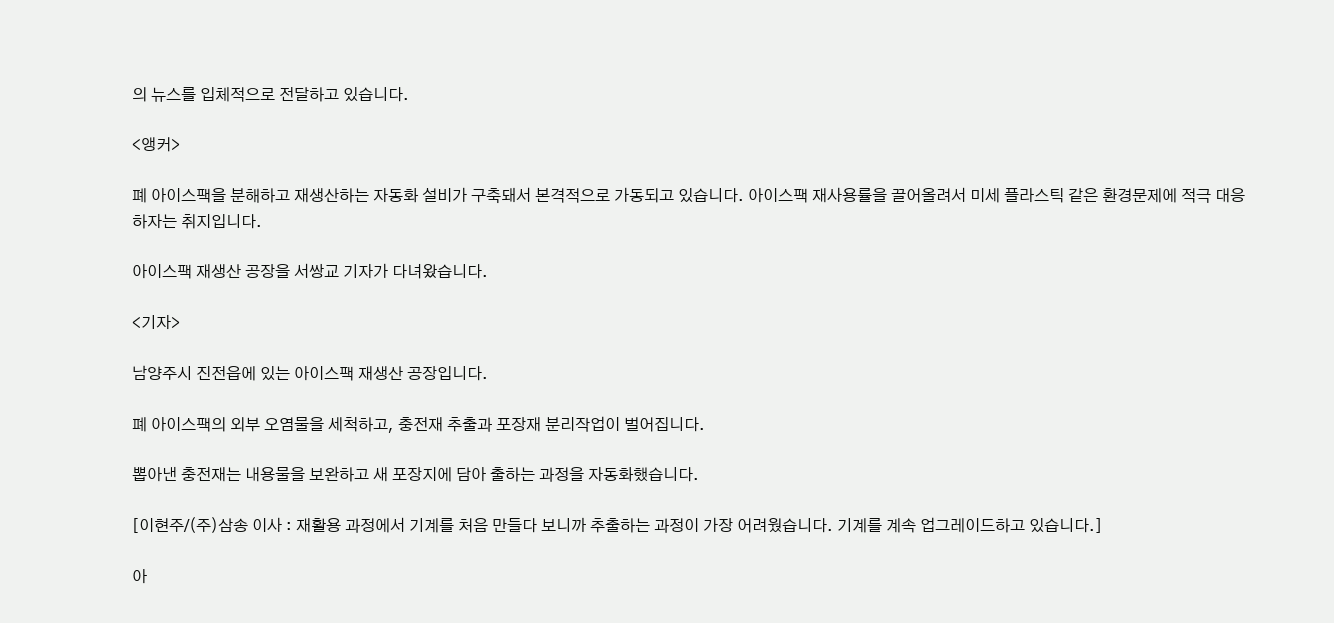의 뉴스를 입체적으로 전달하고 있습니다.

<앵커>

폐 아이스팩을 분해하고 재생산하는 자동화 설비가 구축돼서 본격적으로 가동되고 있습니다. 아이스팩 재사용률을 끌어올려서 미세 플라스틱 같은 환경문제에 적극 대응하자는 취지입니다.

아이스팩 재생산 공장을 서쌍교 기자가 다녀왔습니다.

<기자>

남양주시 진전읍에 있는 아이스팩 재생산 공장입니다.

폐 아이스팩의 외부 오염물을 세척하고, 충전재 추출과 포장재 분리작업이 벌어집니다.

뽑아낸 충전재는 내용물을 보완하고 새 포장지에 담아 출하는 과정을 자동화했습니다.

[이현주/(주)삼송 이사 : 재활용 과정에서 기계를 처음 만들다 보니까 추출하는 과정이 가장 어려웠습니다. 기계를 계속 업그레이드하고 있습니다.]

아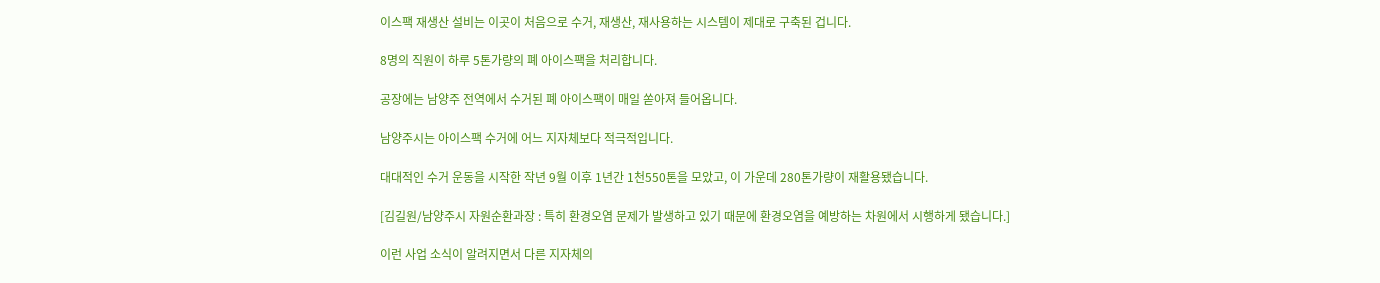이스팩 재생산 설비는 이곳이 처음으로 수거, 재생산, 재사용하는 시스템이 제대로 구축된 겁니다.

8명의 직원이 하루 5톤가량의 폐 아이스팩을 처리합니다.

공장에는 남양주 전역에서 수거된 폐 아이스팩이 매일 쏟아져 들어옵니다.

남양주시는 아이스팩 수거에 어느 지자체보다 적극적입니다.

대대적인 수거 운동을 시작한 작년 9월 이후 1년간 1천550톤을 모았고, 이 가운데 280톤가량이 재활용됐습니다.

[김길원/남양주시 자원순환과장 : 특히 환경오염 문제가 발생하고 있기 때문에 환경오염을 예방하는 차원에서 시행하게 됐습니다.]

이런 사업 소식이 알려지면서 다른 지자체의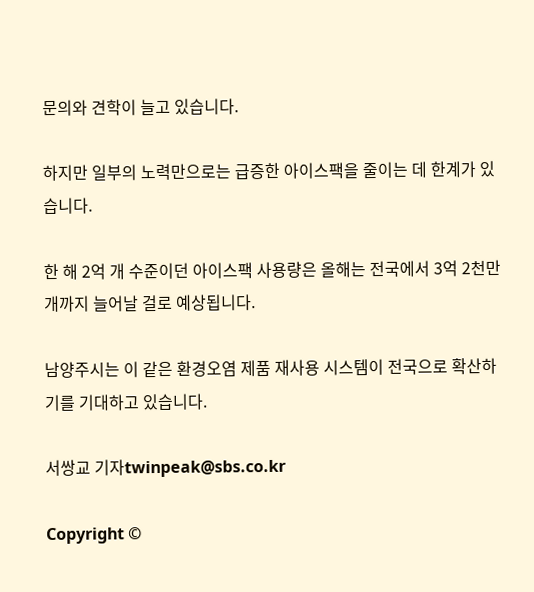문의와 견학이 늘고 있습니다.

하지만 일부의 노력만으로는 급증한 아이스팩을 줄이는 데 한계가 있습니다.

한 해 2억 개 수준이던 아이스팩 사용량은 올해는 전국에서 3억 2천만 개까지 늘어날 걸로 예상됩니다.

남양주시는 이 같은 환경오염 제품 재사용 시스템이 전국으로 확산하기를 기대하고 있습니다.

서쌍교 기자twinpeak@sbs.co.kr

Copyright ©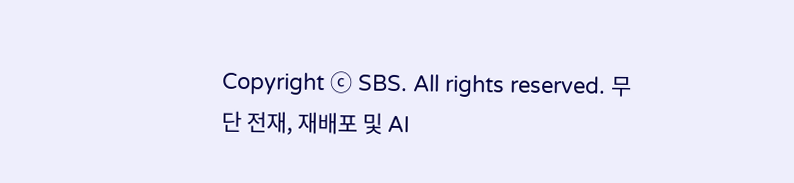Copyright ⓒ SBS. All rights reserved. 무단 전재, 재배포 및 AI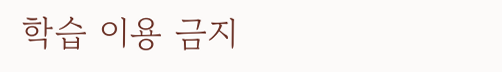학습 이용 금지